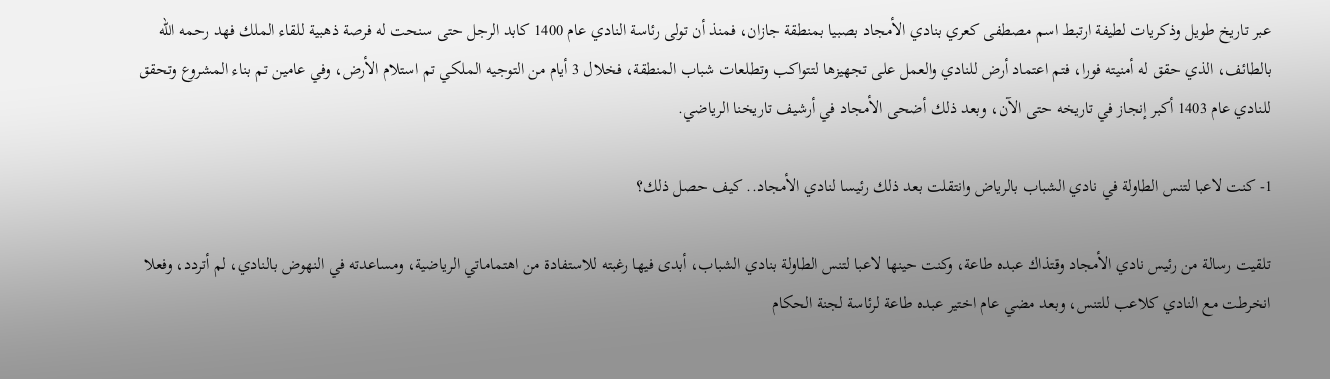عبر تاريخ طويل وذكريات لطيفة ارتبط اسم مصطفى كعري بنادي الأمجاد بصبيا بمنطقة جازان، فمنذ أن تولى رئاسة النادي عام 1400 كابد الرجل حتى سنحت له فرصة ذهبية للقاء الملك فهد رحمه الله بالطائف، الذي حقق له أمنيته فورا، فتم اعتماد أرض للنادي والعمل على تجهيزها لتتواكب وتطلعات شباب المنطقة، فخلال 3 أيام من التوجيه الملكي تم استلام الأرض، وفي عامين تم بناء المشروع وتحقق للنادي عام 1403 أكبر إنجاز في تاريخه حتى الآن، وبعد ذلك أضحى الأمجاد في أرشيف تاريخنا الرياضي.

1- كنت لاعبا لتنس الطاولة في نادي الشباب بالرياض وانتقلت بعد ذلك رئيسا لنادي الأمجاد.. كيف حصل ذلك؟

تلقيت رسالة من رئيس نادي الأمجاد وقتذاك عبده طاعة، وكنت حينها لاعبا لتنس الطاولة بنادي الشباب، أبدى فيها رغبته للاستفادة من اهتماماتي الرياضية، ومساعدته في النهوض بالنادي، لم أتردد، وفعلا انخرطت مع النادي كلاعب للتنس، وبعد مضي عام اختير عبده طاعة لرئاسة لجنة الحكام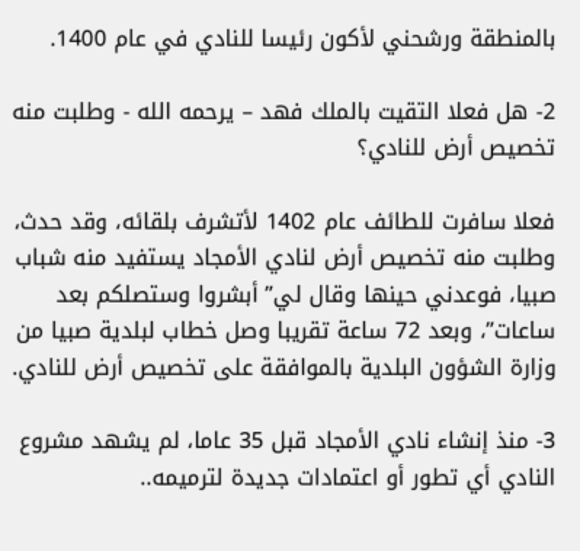بالمنطقة ورشحني لأكون رئيسا للنادي في عام 1400.

2- هل فعلا التقيت بالملك فهد – يرحمه الله - وطلبت منه تخصيص أرض للنادي؟

فعلا سافرت للطائف عام 1402 لأتشرف بلقائه، وقد حدث، وطلبت منه تخصيص أرض لنادي الأمجاد يستفيد منه شباب صبيا، فوعدني حينها وقال لي” أبشروا وستصلكم بعد ساعات”، وبعد 72 ساعة تقريبا وصل خطاب لبلدية صبيا من وزارة الشؤون البلدية بالموافقة على تخصيص أرض للنادي.

3- منذ إنشاء نادي الأمجاد قبل 35 عاما، لم يشهد مشروع النادي أي تطور أو اعتمادات جديدة لترميمه..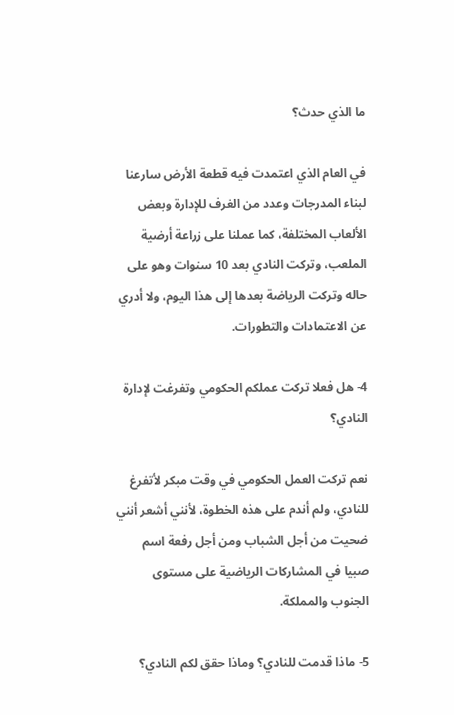ما الذي حدث؟

في العام الذي اعتمدت فيه قطعة الأرض سارعنا لبناء المدرجات وعدد من الغرف للإدارة وبعض الألعاب المختلفة، كما عملنا على زراعة أرضية الملعب، وتركت النادي بعد 10 سنوات وهو على حاله وتركت الرياضة بعدها إلى هذا اليوم، ولا أدري عن الاعتمادات والتطورات.

4- هل فعلا تركت عملكم الحكومي وتفرغت لإدارة النادي؟

نعم تركت العمل الحكومي في وقت مبكر لأتفرغ للنادي، ولم أندم على هذه الخطوة، لأنني أشعر أنني ضحيت من أجل الشباب ومن أجل رفعة اسم صبيا في المشاركات الرياضية على مستوى الجنوب والمملكة.

5- ماذا قدمت للنادي؟ وماذا حقق لكم النادي؟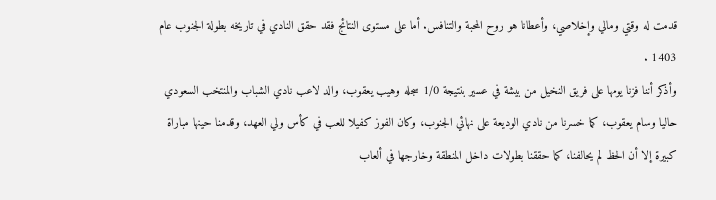قدمت له وقتي ومالي وإخلاصي، وأعطانا هو روح المحبة والتنافس. أما على مستوى النتائج فقد حقق النادي في تاريخه بطولة الجنوب عام 1403 .
وأذكر أننا فزنا يومها على فريق النخيل من بيشة في عسير بنتيجة 1/0 سجله وهيب يعقوب، والد لاعب نادي الشباب والمنتخب السعودي حاليا وسام يعقوب، كما خسرنا من نادي الوديعة على نهائي الجنوب، وكان الفوز كفيلا للعب في كأس ولي العهد، وقدمنا حينها مباراة كبيرة إلا أن الحظ لم يحالفنا، كما حققنا بطولات داخل المنطقة وخارجها في ألعاب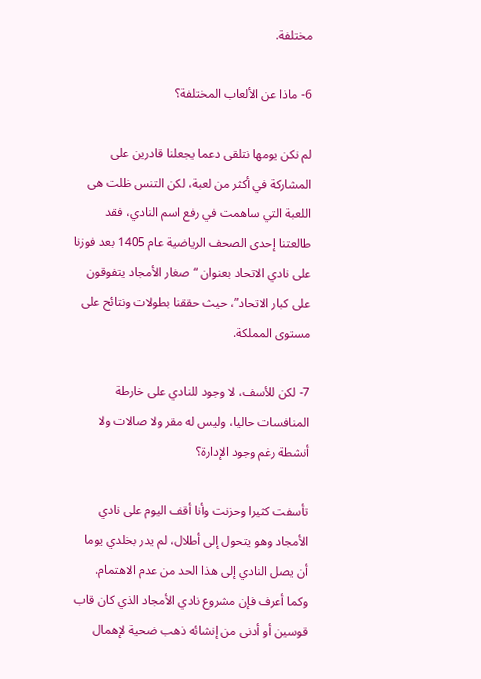مختلفة.

6- ماذا عن الألعاب المختلفة؟

لم نكن يومها نتلقى دعما يجعلنا قادرين على المشاركة في أكثر من لعبة، لكن التنس ظلت هى اللعبة التي ساهمت في رفع اسم النادي، فقد طالعتنا إحدى الصحف الرياضية عام 1405 بعد فوزنا على نادي الاتحاد بعنوان “صغار الأمجاد يتفوقون على كبار الاتحاد”، حيث حققنا بطولات ونتائح على مستوى المملكة.

7- لكن للأسف، لا وجود للنادي على خارطة المنافسات حاليا، وليس له مقر ولا صالات ولا أنشطة رغم وجود الإدارة؟

تأسفت كثيرا وحزنت وأنا أقف اليوم على نادي الأمجاد وهو يتحول إلى أطلال، لم يدر بخلدي يوما أن يصل النادي إلى هذا الحد من عدم الاهتمام.
وكما أعرف فإن مشروع نادي الأمجاد الذي كان قاب قوسين أو أدنى من إنشائه ذهب ضحية لإهمال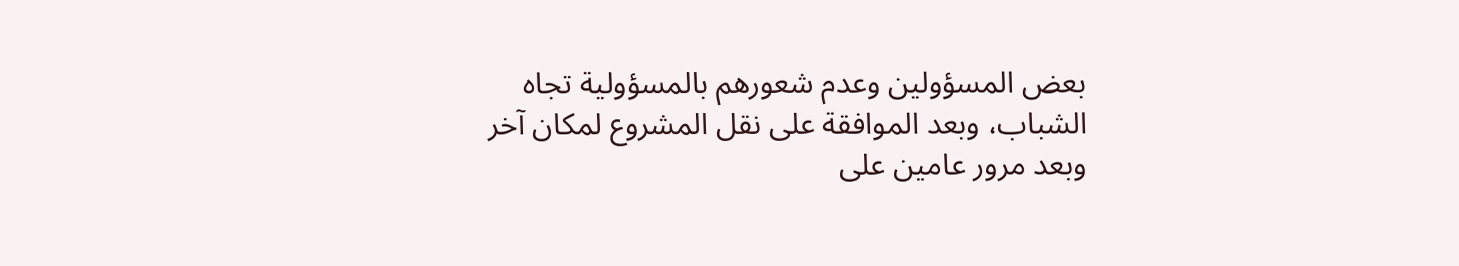بعض المسؤولين وعدم شعورهم بالمسؤولية تجاه الشباب، وبعد الموافقة على نقل المشروع لمكان آخر وبعد مرور عامين على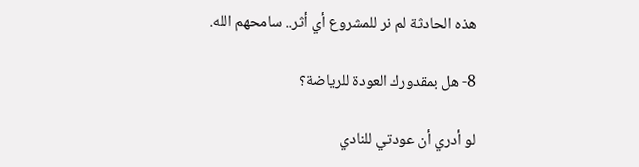هذه الحادثة لم نر للمشروع أي أثر.. سامحهم الله.

8- هل بمقدورك العودة للرياضة؟

لو أدري أن عودتي للنادي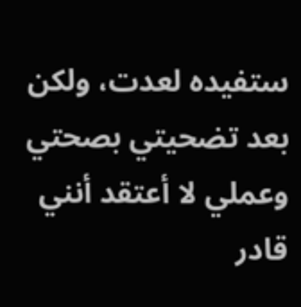ستفيده لعدت، ولكن بعد تضحيتي بصحتي وعملي لا أعتقد أنني قادر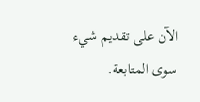الآن على تقديم شيء سوى المتابعة.